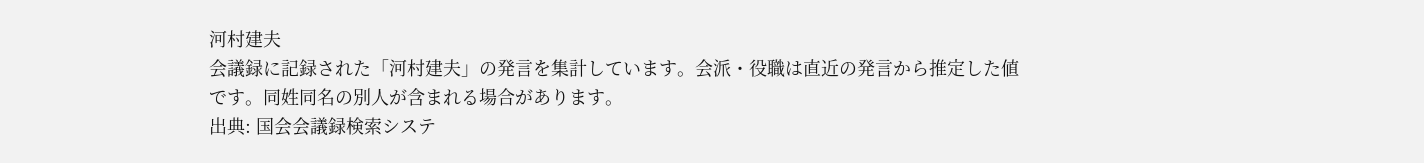河村建夫
会議録に記録された「河村建夫」の発言を集計しています。会派・役職は直近の発言から推定した値です。同姓同名の別人が含まれる場合があります。
出典: 国会会議録検索システ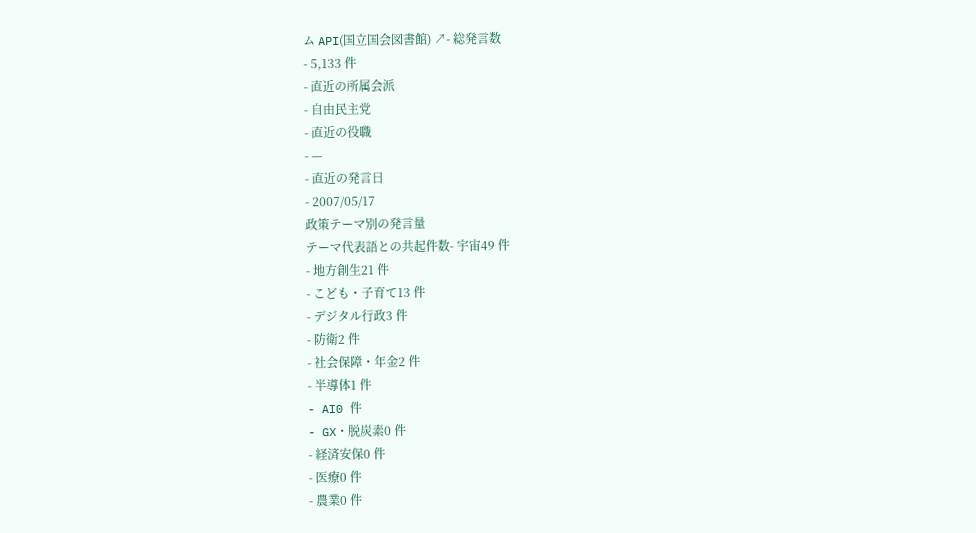ム API(国立国会図書館) ↗- 総発言数
- 5,133 件
- 直近の所属会派
- 自由民主党
- 直近の役職
- —
- 直近の発言日
- 2007/05/17
政策テーマ別の発言量
テーマ代表語との共起件数- 宇宙49 件
- 地方創生21 件
- こども・子育て13 件
- デジタル行政3 件
- 防衛2 件
- 社会保障・年金2 件
- 半導体1 件
- AI0 件
- GX・脱炭素0 件
- 経済安保0 件
- 医療0 件
- 農業0 件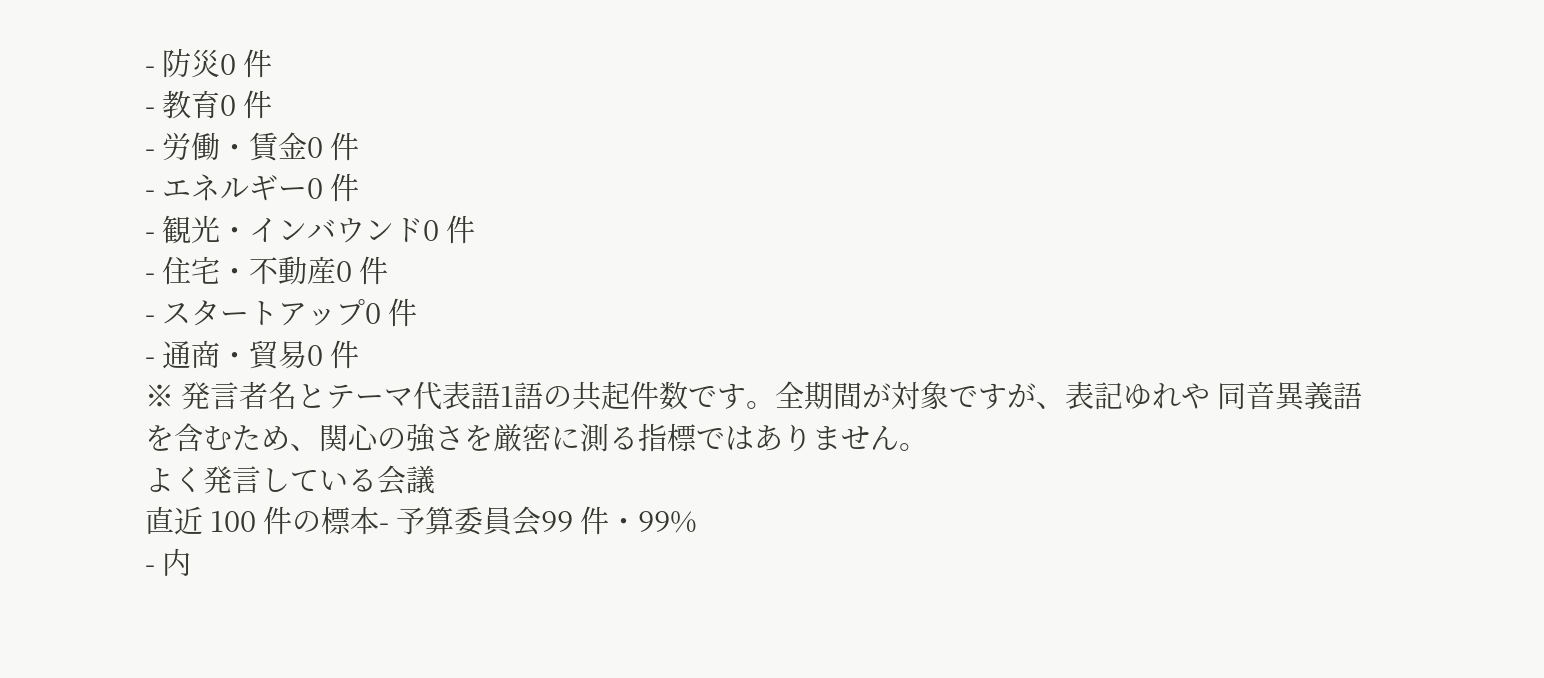- 防災0 件
- 教育0 件
- 労働・賃金0 件
- エネルギー0 件
- 観光・インバウンド0 件
- 住宅・不動産0 件
- スタートアップ0 件
- 通商・貿易0 件
※ 発言者名とテーマ代表語1語の共起件数です。全期間が対象ですが、表記ゆれや 同音異義語を含むため、関心の強さを厳密に測る指標ではありません。
よく発言している会議
直近 100 件の標本- 予算委員会99 件・99%
- 内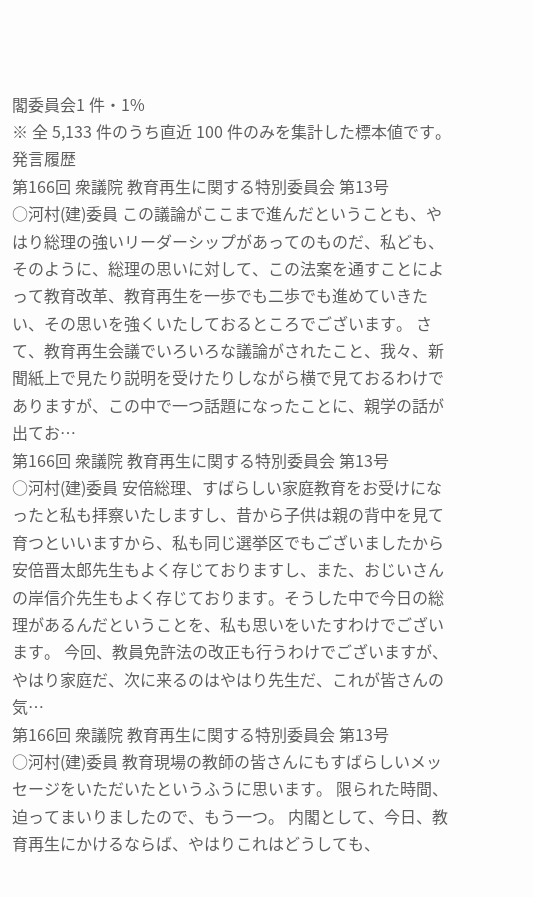閣委員会1 件・1%
※ 全 5,133 件のうち直近 100 件のみを集計した標本値です。
発言履歴
第166回 衆議院 教育再生に関する特別委員会 第13号
○河村(建)委員 この議論がここまで進んだということも、やはり総理の強いリーダーシップがあってのものだ、私ども、そのように、総理の思いに対して、この法案を通すことによって教育改革、教育再生を一歩でも二歩でも進めていきたい、その思いを強くいたしておるところでございます。 さて、教育再生会議でいろいろな議論がされたこと、我々、新聞紙上で見たり説明を受けたりしながら横で見ておるわけでありますが、この中で一つ話題になったことに、親学の話が出てお…
第166回 衆議院 教育再生に関する特別委員会 第13号
○河村(建)委員 安倍総理、すばらしい家庭教育をお受けになったと私も拝察いたしますし、昔から子供は親の背中を見て育つといいますから、私も同じ選挙区でもございましたから安倍晋太郎先生もよく存じておりますし、また、おじいさんの岸信介先生もよく存じております。そうした中で今日の総理があるんだということを、私も思いをいたすわけでございます。 今回、教員免許法の改正も行うわけでございますが、やはり家庭だ、次に来るのはやはり先生だ、これが皆さんの気…
第166回 衆議院 教育再生に関する特別委員会 第13号
○河村(建)委員 教育現場の教師の皆さんにもすばらしいメッセージをいただいたというふうに思います。 限られた時間、迫ってまいりましたので、もう一つ。 内閣として、今日、教育再生にかけるならば、やはりこれはどうしても、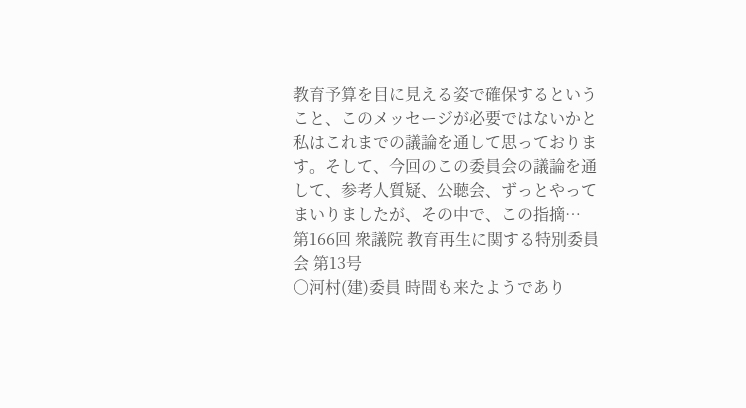教育予算を目に見える姿で確保するということ、このメッセージが必要ではないかと私はこれまでの議論を通して思っております。そして、今回のこの委員会の議論を通して、参考人質疑、公聴会、ずっとやってまいりましたが、その中で、この指摘…
第166回 衆議院 教育再生に関する特別委員会 第13号
○河村(建)委員 時間も来たようであり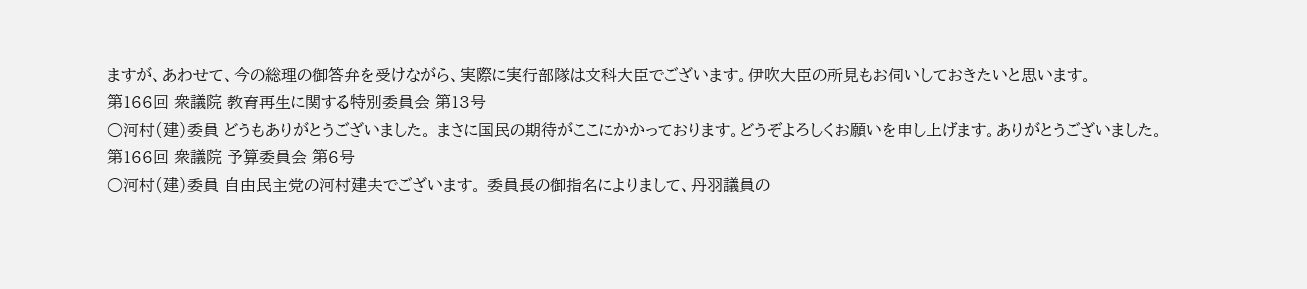ますが、あわせて、今の総理の御答弁を受けながら、実際に実行部隊は文科大臣でございます。伊吹大臣の所見もお伺いしておきたいと思います。
第166回 衆議院 教育再生に関する特別委員会 第13号
○河村(建)委員 どうもありがとうございました。 まさに国民の期待がここにかかっております。どうぞよろしくお願いを申し上げます。ありがとうございました。
第166回 衆議院 予算委員会 第6号
○河村(建)委員 自由民主党の河村建夫でございます。 委員長の御指名によりまして、丹羽議員の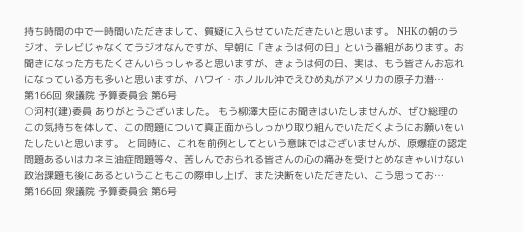持ち時間の中で一時間いただきまして、質疑に入らせていただきたいと思います。 NHKの朝のラジオ、テレビじゃなくてラジオなんですが、早朝に「きょうは何の日」という番組があります。お聞きになった方もたくさんいらっしゃると思いますが、きょうは何の日、実は、もう皆さんお忘れになっている方も多いと思いますが、ハワイ・ホノルル沖でえひめ丸がアメリカの原子力潜…
第166回 衆議院 予算委員会 第6号
○河村(建)委員 ありがとうございました。 もう柳澤大臣にお聞きはいたしませんが、ぜひ総理のこの気持ちを体して、この問題について真正面からしっかり取り組んでいただくようにお願いをいたしたいと思います。 と同時に、これを前例としてという意味ではございませんが、原爆症の認定問題あるいはカネミ油症問題等々、苦しんでおられる皆さんの心の痛みを受けとめなきゃいけない政治課題も後にあるということもこの際申し上げ、また決断をいただきたい、こう思ってお…
第166回 衆議院 予算委員会 第6号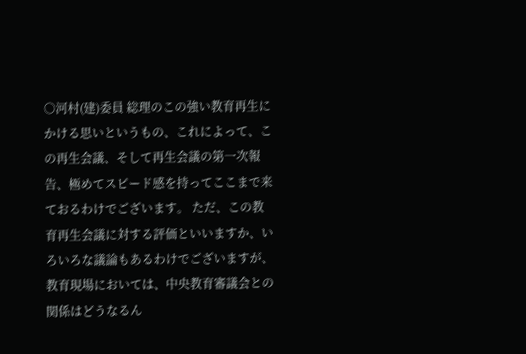○河村(建)委員 総理のこの強い教育再生にかける思いというもの、これによって、この再生会議、そして再生会議の第一次報告、極めてスピード感を持ってここまで来ておるわけでございます。 ただ、この教育再生会議に対する評価といいますか、いろいろな議論もあるわけでございますが、教育現場においては、中央教育審議会との関係はどうなるん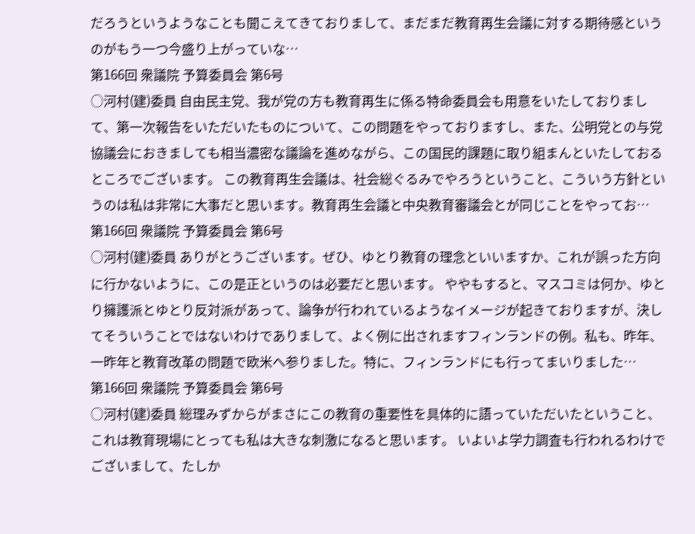だろうというようなことも聞こえてきておりまして、まだまだ教育再生会議に対する期待感というのがもう一つ今盛り上がっていな…
第166回 衆議院 予算委員会 第6号
○河村(建)委員 自由民主党、我が党の方も教育再生に係る特命委員会も用意をいたしておりまして、第一次報告をいただいたものについて、この問題をやっておりますし、また、公明党との与党協議会におきましても相当濃密な議論を進めながら、この国民的課題に取り組まんといたしておるところでございます。 この教育再生会議は、社会総ぐるみでやろうということ、こういう方針というのは私は非常に大事だと思います。教育再生会議と中央教育審議会とが同じことをやってお…
第166回 衆議院 予算委員会 第6号
○河村(建)委員 ありがとうございます。ぜひ、ゆとり教育の理念といいますか、これが誤った方向に行かないように、この是正というのは必要だと思います。 ややもすると、マスコミは何か、ゆとり擁護派とゆとり反対派があって、論争が行われているようなイメージが起きておりますが、決してそういうことではないわけでありまして、よく例に出されますフィンランドの例。私も、昨年、一昨年と教育改革の問題で欧米へ参りました。特に、フィンランドにも行ってまいりました…
第166回 衆議院 予算委員会 第6号
○河村(建)委員 総理みずからがまさにこの教育の重要性を具体的に語っていただいたということ、これは教育現場にとっても私は大きな刺激になると思います。 いよいよ学力調査も行われるわけでございまして、たしか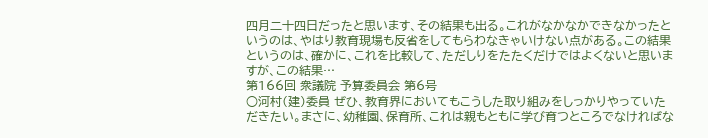四月二十四日だったと思います、その結果も出る。これがなかなかできなかったというのは、やはり教育現場も反省をしてもらわなきゃいけない点がある。この結果というのは、確かに、これを比較して、ただしりをたたくだけではよくないと思いますが、この結果…
第166回 衆議院 予算委員会 第6号
○河村(建)委員 ぜひ、教育界においてもこうした取り組みをしっかりやっていただきたい。まさに、幼稚園、保育所、これは親もともに学び育つところでなければな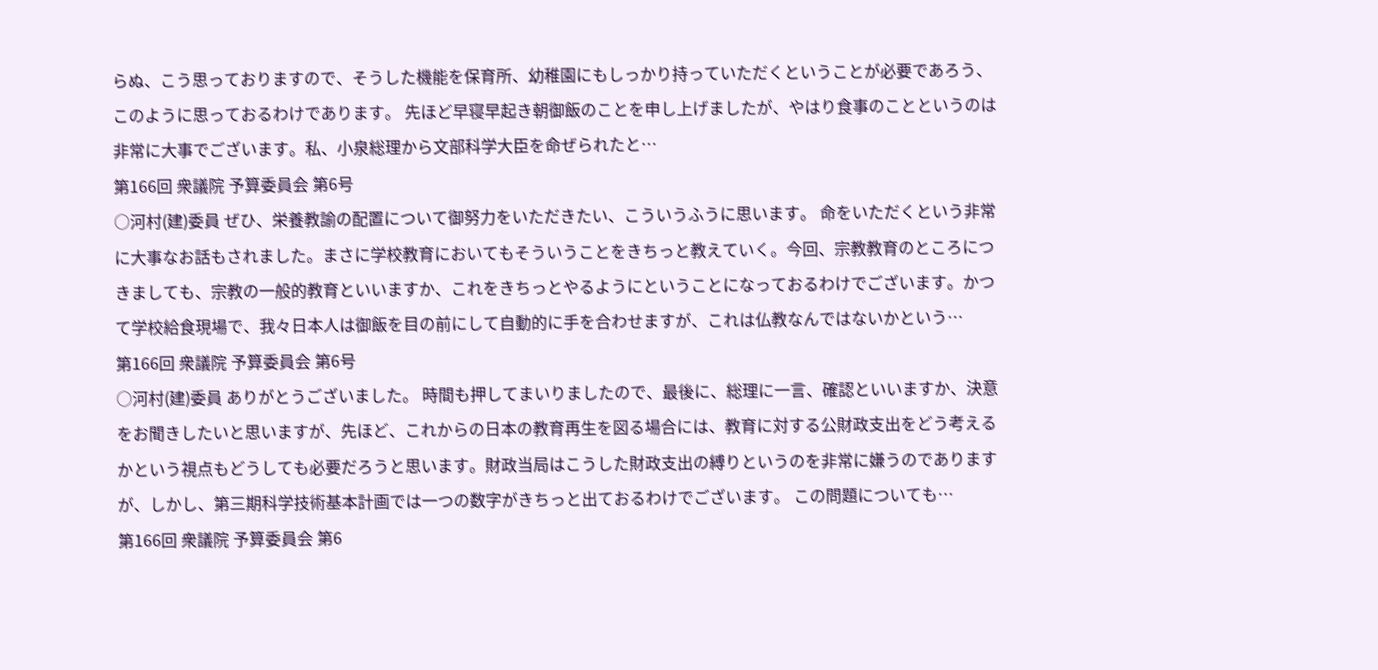らぬ、こう思っておりますので、そうした機能を保育所、幼稚園にもしっかり持っていただくということが必要であろう、このように思っておるわけであります。 先ほど早寝早起き朝御飯のことを申し上げましたが、やはり食事のことというのは非常に大事でございます。私、小泉総理から文部科学大臣を命ぜられたと…
第166回 衆議院 予算委員会 第6号
○河村(建)委員 ぜひ、栄養教諭の配置について御努力をいただきたい、こういうふうに思います。 命をいただくという非常に大事なお話もされました。まさに学校教育においてもそういうことをきちっと教えていく。今回、宗教教育のところにつきましても、宗教の一般的教育といいますか、これをきちっとやるようにということになっておるわけでございます。かつて学校給食現場で、我々日本人は御飯を目の前にして自動的に手を合わせますが、これは仏教なんではないかという…
第166回 衆議院 予算委員会 第6号
○河村(建)委員 ありがとうございました。 時間も押してまいりましたので、最後に、総理に一言、確認といいますか、決意をお聞きしたいと思いますが、先ほど、これからの日本の教育再生を図る場合には、教育に対する公財政支出をどう考えるかという視点もどうしても必要だろうと思います。財政当局はこうした財政支出の縛りというのを非常に嫌うのでありますが、しかし、第三期科学技術基本計画では一つの数字がきちっと出ておるわけでございます。 この問題についても…
第166回 衆議院 予算委員会 第6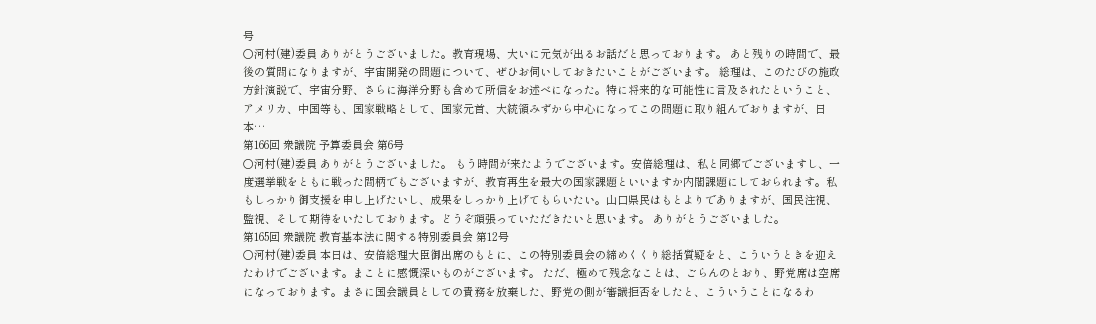号
○河村(建)委員 ありがとうございました。教育現場、大いに元気が出るお話だと思っております。 あと残りの時間で、最後の質問になりますが、宇宙開発の問題について、ぜひお伺いしておきたいことがございます。 総理は、このたびの施政方針演説で、宇宙分野、さらに海洋分野も含めて所信をお述べになった。特に将来的な可能性に言及されたということ、アメリカ、中国等も、国家戦略として、国家元首、大統領みずから中心になってこの問題に取り組んでおりますが、日本…
第166回 衆議院 予算委員会 第6号
○河村(建)委員 ありがとうございました。 もう時間が来たようでございます。安倍総理は、私と同郷でございますし、一度選挙戦をともに戦った間柄でもございますが、教育再生を最大の国家課題といいますか内閣課題にしておられます。私もしっかり御支援を申し上げたいし、成果をしっかり上げてもらいたい。山口県民はもとよりでありますが、国民注視、監視、そして期待をいたしております。どうぞ頑張っていただきたいと思います。 ありがとうございました。
第165回 衆議院 教育基本法に関する特別委員会 第12号
○河村(建)委員 本日は、安倍総理大臣御出席のもとに、この特別委員会の締めくくり総括質疑をと、こういうときを迎えたわけでございます。まことに感慨深いものがございます。 ただ、極めて残念なことは、ごらんのとおり、野党席は空席になっております。まさに国会議員としての責務を放棄した、野党の側が審議拒否をしたと、こういうことになるわ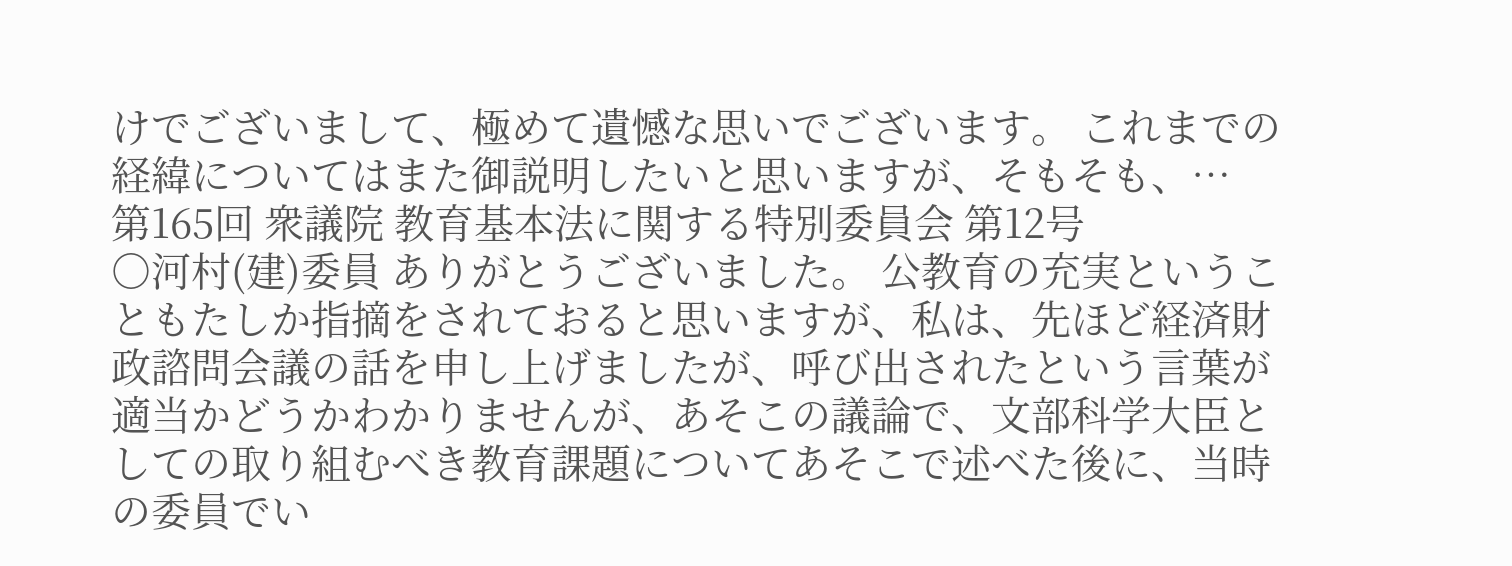けでございまして、極めて遺憾な思いでございます。 これまでの経緯についてはまた御説明したいと思いますが、そもそも、…
第165回 衆議院 教育基本法に関する特別委員会 第12号
○河村(建)委員 ありがとうございました。 公教育の充実ということもたしか指摘をされておると思いますが、私は、先ほど経済財政諮問会議の話を申し上げましたが、呼び出されたという言葉が適当かどうかわかりませんが、あそこの議論で、文部科学大臣としての取り組むべき教育課題についてあそこで述べた後に、当時の委員でい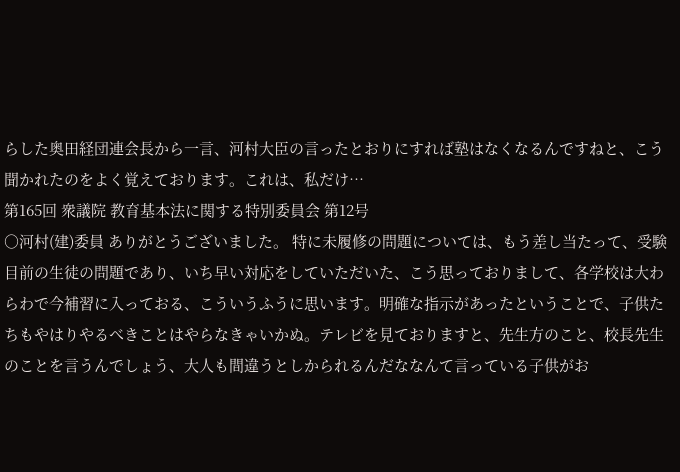らした奥田経団連会長から一言、河村大臣の言ったとおりにすれば塾はなくなるんですねと、こう聞かれたのをよく覚えております。これは、私だけ…
第165回 衆議院 教育基本法に関する特別委員会 第12号
○河村(建)委員 ありがとうございました。 特に未履修の問題については、もう差し当たって、受験目前の生徒の問題であり、いち早い対応をしていただいた、こう思っておりまして、各学校は大わらわで今補習に入っておる、こういうふうに思います。明確な指示があったということで、子供たちもやはりやるべきことはやらなきゃいかぬ。テレビを見ておりますと、先生方のこと、校長先生のことを言うんでしょう、大人も間違うとしかられるんだななんて言っている子供がお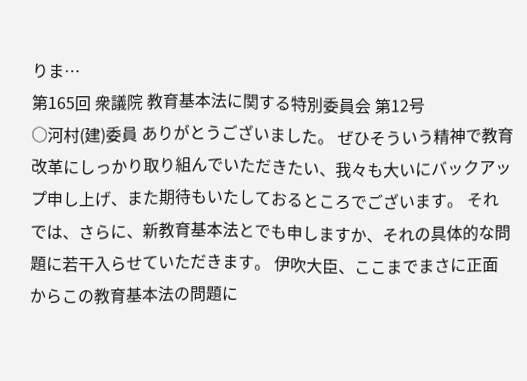りま…
第165回 衆議院 教育基本法に関する特別委員会 第12号
○河村(建)委員 ありがとうございました。 ぜひそういう精神で教育改革にしっかり取り組んでいただきたい、我々も大いにバックアップ申し上げ、また期待もいたしておるところでございます。 それでは、さらに、新教育基本法とでも申しますか、それの具体的な問題に若干入らせていただきます。 伊吹大臣、ここまでまさに正面からこの教育基本法の問題に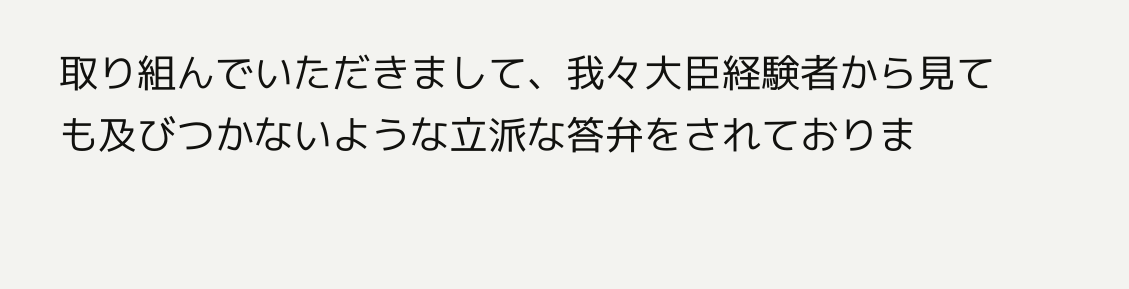取り組んでいただきまして、我々大臣経験者から見ても及びつかないような立派な答弁をされておりま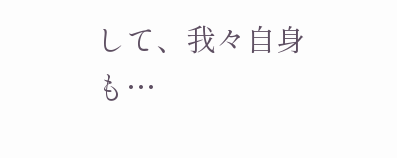して、我々自身も…